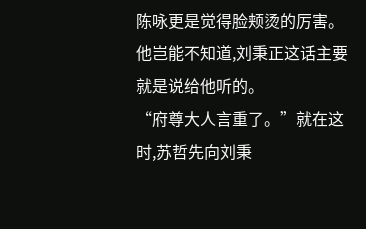陈咏更是觉得脸颊烫的厉害。
他岂能不知道,刘秉正这话主要就是说给他听的。
“府尊大人言重了。”就在这时,苏哲先向刘秉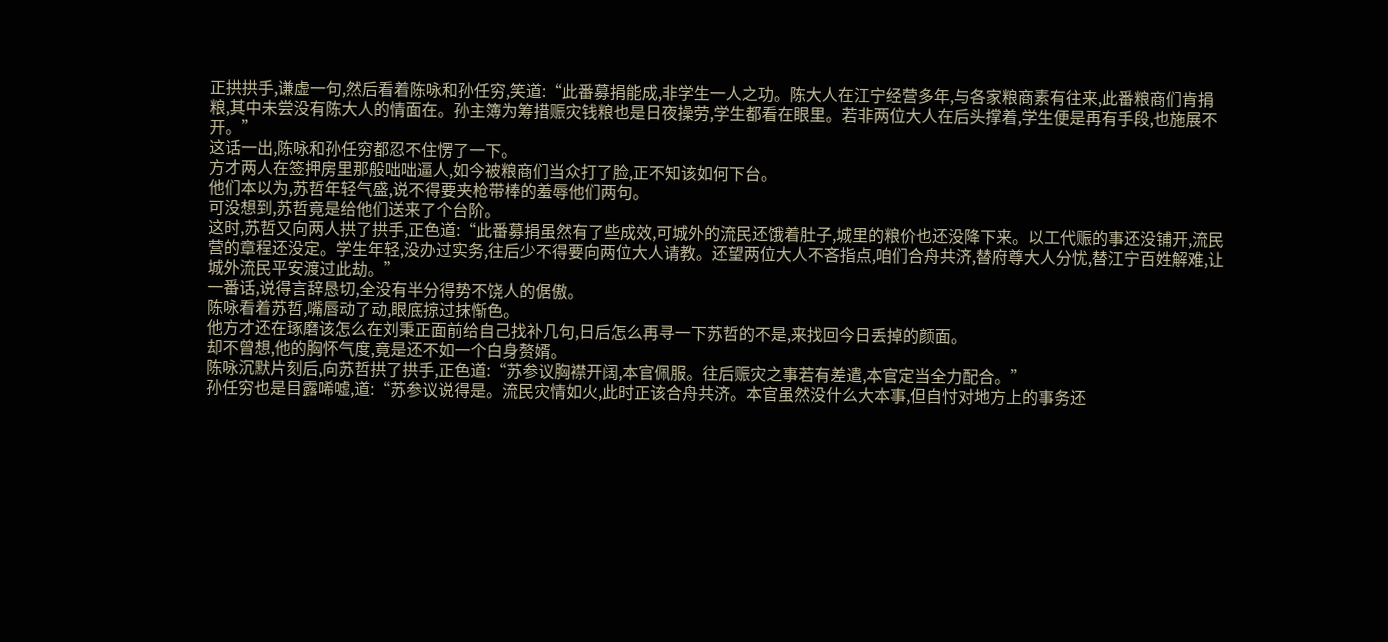正拱拱手,谦虚一句,然后看着陈咏和孙任穷,笑道:“此番募捐能成,非学生一人之功。陈大人在江宁经营多年,与各家粮商素有往来,此番粮商们肯捐粮,其中未尝没有陈大人的情面在。孙主簿为筹措赈灾钱粮也是日夜操劳,学生都看在眼里。若非两位大人在后头撑着,学生便是再有手段,也施展不开。”
这话一出,陈咏和孙任穷都忍不住愣了一下。
方才两人在签押房里那般咄咄逼人,如今被粮商们当众打了脸,正不知该如何下台。
他们本以为,苏哲年轻气盛,说不得要夹枪带棒的羞辱他们两句。
可没想到,苏哲竟是给他们送来了个台阶。
这时,苏哲又向两人拱了拱手,正色道:“此番募捐虽然有了些成效,可城外的流民还饿着肚子,城里的粮价也还没降下来。以工代赈的事还没铺开,流民营的章程还没定。学生年轻,没办过实务,往后少不得要向两位大人请教。还望两位大人不吝指点,咱们合舟共济,替府尊大人分忧,替江宁百姓解难,让城外流民平安渡过此劫。”
一番话,说得言辞恳切,全没有半分得势不饶人的倨傲。
陈咏看着苏哲,嘴唇动了动,眼底掠过抹惭色。
他方才还在琢磨该怎么在刘秉正面前给自己找补几句,日后怎么再寻一下苏哲的不是,来找回今日丢掉的颜面。
却不曾想,他的胸怀气度,竟是还不如一个白身赘婿。
陈咏沉默片刻后,向苏哲拱了拱手,正色道:“苏参议胸襟开阔,本官佩服。往后赈灾之事若有差遣,本官定当全力配合。”
孙任穷也是目露唏嘘,道:“苏参议说得是。流民灾情如火,此时正该合舟共济。本官虽然没什么大本事,但自忖对地方上的事务还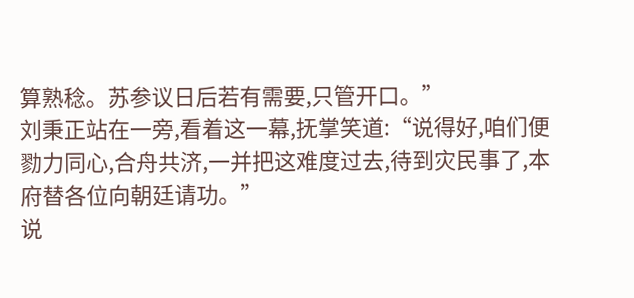算熟稔。苏参议日后若有需要,只管开口。”
刘秉正站在一旁,看着这一幕,抚掌笑道:“说得好,咱们便勠力同心,合舟共济,一并把这难度过去,待到灾民事了,本府替各位向朝廷请功。”
说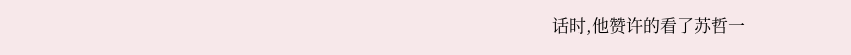话时,他赞许的看了苏哲一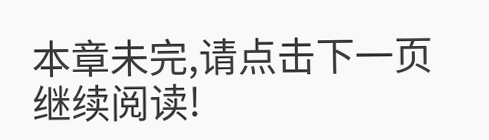本章未完,请点击下一页继续阅读!